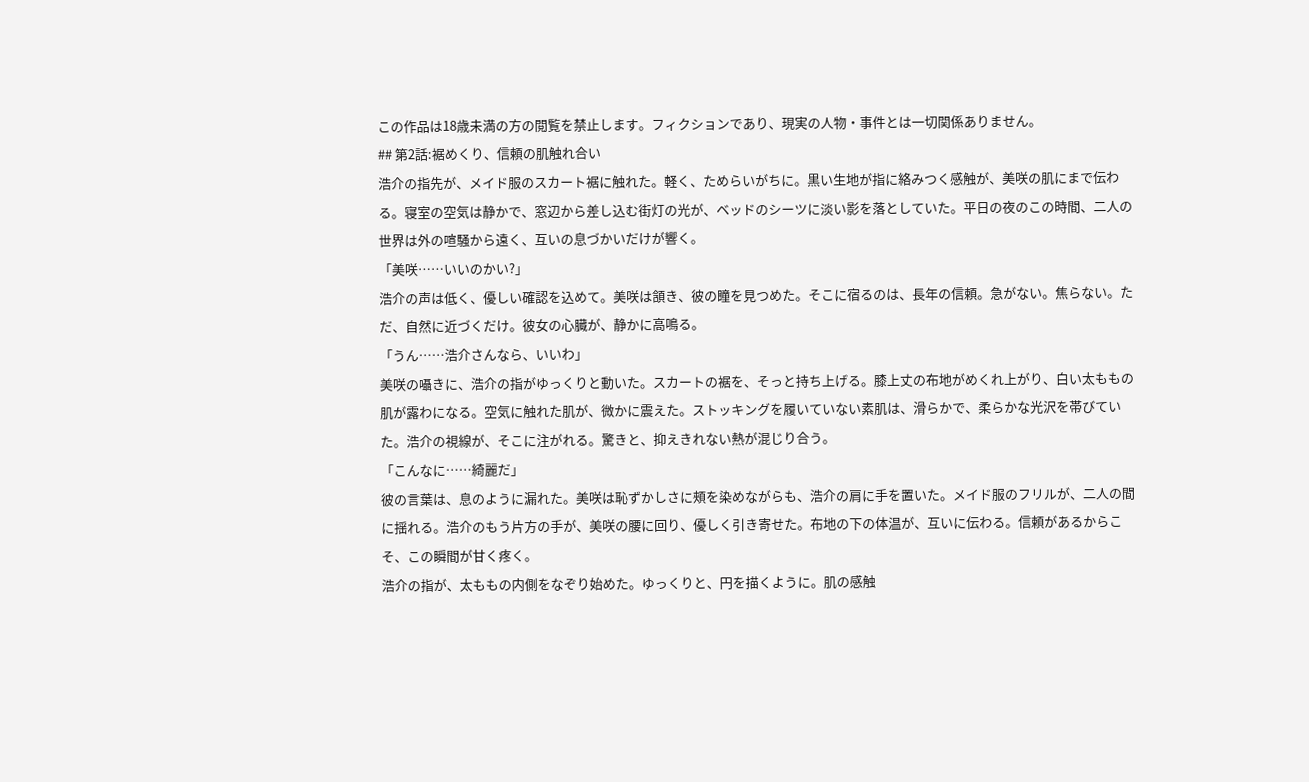この作品は18歳未満の方の閲覧を禁止します。フィクションであり、現実の人物・事件とは一切関係ありません。
## 第2話:裾めくり、信頼の肌触れ合い
浩介の指先が、メイド服のスカート裾に触れた。軽く、ためらいがちに。黒い生地が指に絡みつく感触が、美咲の肌にまで伝わる。寝室の空気は静かで、窓辺から差し込む街灯の光が、ベッドのシーツに淡い影を落としていた。平日の夜のこの時間、二人の世界は外の喧騒から遠く、互いの息づかいだけが響く。
「美咲……いいのかい?」
浩介の声は低く、優しい確認を込めて。美咲は頷き、彼の瞳を見つめた。そこに宿るのは、長年の信頼。急がない。焦らない。ただ、自然に近づくだけ。彼女の心臓が、静かに高鳴る。
「うん……浩介さんなら、いいわ」
美咲の囁きに、浩介の指がゆっくりと動いた。スカートの裾を、そっと持ち上げる。膝上丈の布地がめくれ上がり、白い太ももの肌が露わになる。空気に触れた肌が、微かに震えた。ストッキングを履いていない素肌は、滑らかで、柔らかな光沢を帯びていた。浩介の視線が、そこに注がれる。驚きと、抑えきれない熱が混じり合う。
「こんなに……綺麗だ」
彼の言葉は、息のように漏れた。美咲は恥ずかしさに頰を染めながらも、浩介の肩に手を置いた。メイド服のフリルが、二人の間に揺れる。浩介のもう片方の手が、美咲の腰に回り、優しく引き寄せた。布地の下の体温が、互いに伝わる。信頼があるからこそ、この瞬間が甘く疼く。
浩介の指が、太ももの内側をなぞり始めた。ゆっくりと、円を描くように。肌の感触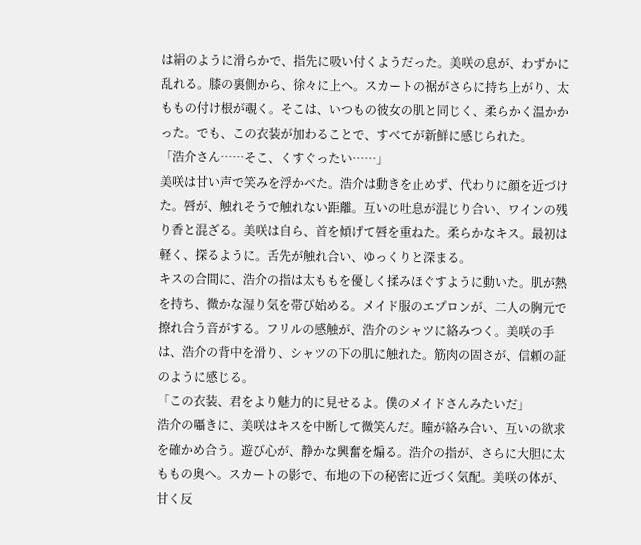は絹のように滑らかで、指先に吸い付くようだった。美咲の息が、わずかに乱れる。膝の裏側から、徐々に上へ。スカートの裾がさらに持ち上がり、太ももの付け根が覗く。そこは、いつもの彼女の肌と同じく、柔らかく温かかった。でも、この衣装が加わることで、すべてが新鮮に感じられた。
「浩介さん……そこ、くすぐったい……」
美咲は甘い声で笑みを浮かべた。浩介は動きを止めず、代わりに顔を近づけた。唇が、触れそうで触れない距離。互いの吐息が混じり合い、ワインの残り香と混ざる。美咲は自ら、首を傾げて唇を重ねた。柔らかなキス。最初は軽く、探るように。舌先が触れ合い、ゆっくりと深まる。
キスの合間に、浩介の指は太ももを優しく揉みほぐすように動いた。肌が熱を持ち、微かな湿り気を帯び始める。メイド服のエプロンが、二人の胸元で擦れ合う音がする。フリルの感触が、浩介のシャツに絡みつく。美咲の手は、浩介の背中を滑り、シャツの下の肌に触れた。筋肉の固さが、信頼の証のように感じる。
「この衣装、君をより魅力的に見せるよ。僕のメイドさんみたいだ」
浩介の囁きに、美咲はキスを中断して微笑んだ。瞳が絡み合い、互いの欲求を確かめ合う。遊び心が、静かな興奮を煽る。浩介の指が、さらに大胆に太ももの奥へ。スカートの影で、布地の下の秘密に近づく気配。美咲の体が、甘く反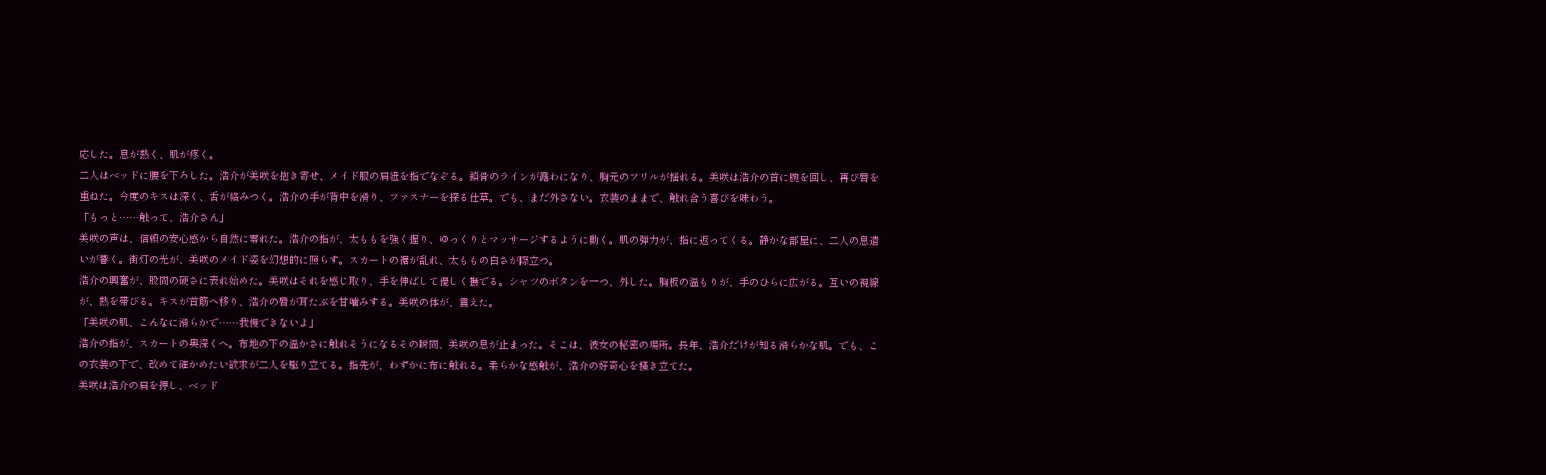応した。息が熱く、肌が疼く。
二人はベッドに腰を下ろした。浩介が美咲を抱き寄せ、メイド服の肩紐を指でなぞる。鎖骨のラインが露わになり、胸元のフリルが揺れる。美咲は浩介の首に腕を回し、再び唇を重ねた。今度のキスは深く、舌が絡みつく。浩介の手が背中を滑り、ファスナーを探る仕草。でも、まだ外さない。衣装のままで、触れ合う喜びを味わう。
「もっと……触って、浩介さん」
美咲の声は、信頼の安心感から自然に零れた。浩介の指が、太ももを強く握り、ゆっくりとマッサージするように動く。肌の弾力が、指に返ってくる。静かな部屋に、二人の息遣いが響く。街灯の光が、美咲のメイド姿を幻想的に照らす。スカートの裾が乱れ、太ももの白さが際立つ。
浩介の興奮が、股間の硬さに表れ始めた。美咲はそれを感じ取り、手を伸ばして優しく撫でる。シャツのボタンを一つ、外した。胸板の温もりが、手のひらに広がる。互いの視線が、熱を帯びる。キスが首筋へ移り、浩介の唇が耳たぶを甘噛みする。美咲の体が、震えた。
「美咲の肌、こんなに滑らかで……我慢できないよ」
浩介の指が、スカートの奥深くへ。布地の下の温かさに触れそうになるその瞬間、美咲の息が止まった。そこは、彼女の秘密の場所。長年、浩介だけが知る滑らかな肌。でも、この衣装の下で、改めて確かめたい欲求が二人を駆り立てる。指先が、わずかに布に触れる。柔らかな感触が、浩介の好奇心を掻き立てた。
美咲は浩介の肩を押し、ベッド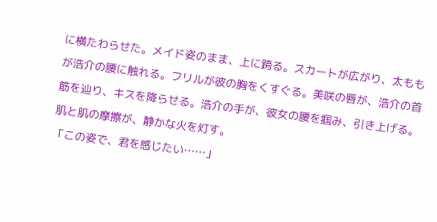に横たわらせた。メイド姿のまま、上に跨る。スカートが広がり、太ももが浩介の腰に触れる。フリルが彼の胸をくすぐる。美咲の唇が、浩介の首筋を辿り、キスを降らせる。浩介の手が、彼女の腰を掴み、引き上げる。肌と肌の摩擦が、静かな火を灯す。
「この姿で、君を感じたい……」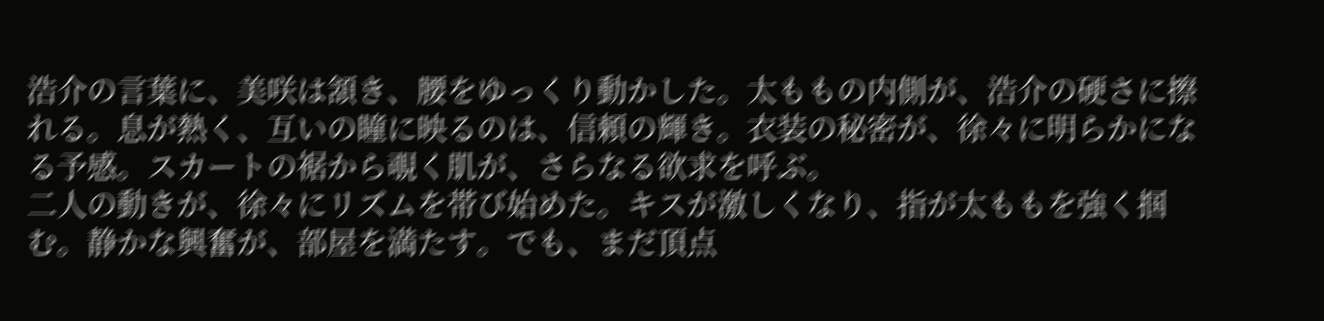浩介の言葉に、美咲は頷き、腰をゆっくり動かした。太ももの内側が、浩介の硬さに擦れる。息が熱く、互いの瞳に映るのは、信頼の輝き。衣装の秘密が、徐々に明らかになる予感。スカートの裾から覗く肌が、さらなる欲求を呼ぶ。
二人の動きが、徐々にリズムを帯び始めた。キスが激しくなり、指が太ももを強く掴む。静かな興奮が、部屋を満たす。でも、まだ頂点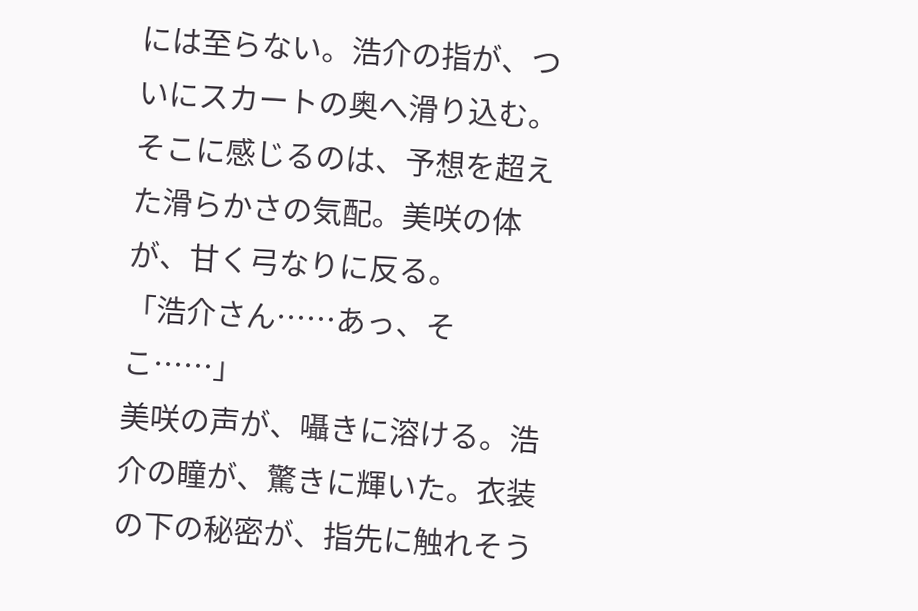には至らない。浩介の指が、ついにスカートの奥へ滑り込む。そこに感じるのは、予想を超えた滑らかさの気配。美咲の体が、甘く弓なりに反る。
「浩介さん……あっ、そこ……」
美咲の声が、囁きに溶ける。浩介の瞳が、驚きに輝いた。衣装の下の秘密が、指先に触れそう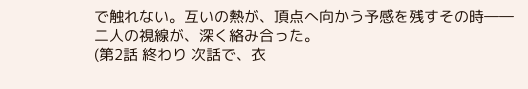で触れない。互いの熱が、頂点へ向かう予感を残すその時――
二人の視線が、深く絡み合った。
(第2話 終わり 次話で、衣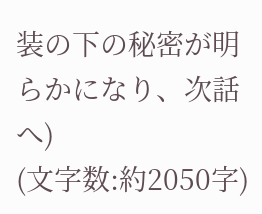装の下の秘密が明らかになり、次話へ)
(文字数:約2050字)